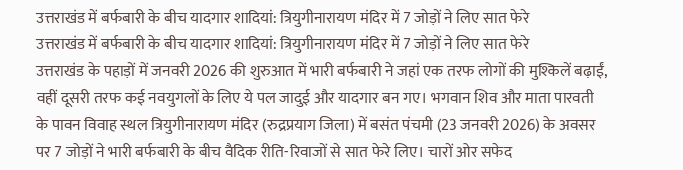उत्तराखंड में बर्फबारी के बीच यादगार शादियां: त्रियुगीनारायण मंदिर में 7 जोड़ों ने लिए सात फेरे
उत्तराखंड में बर्फबारी के बीच यादगार शादियां: त्रियुगीनारायण मंदिर में 7 जोड़ों ने लिए सात फेरे
उत्तराखंड के पहाड़ों में जनवरी 2026 की शुरुआत में भारी बर्फबारी ने जहां एक तरफ लोगों की मुश्किलें बढ़ाईं, वहीं दूसरी तरफ कई नवयुगलों के लिए ये पल जादुई और यादगार बन गए। भगवान शिव और माता पारवती के पावन विवाह स्थल त्रियुगीनारायण मंदिर (रुद्रप्रयाग जिला) में बसंत पंचमी (23 जनवरी 2026) के अवसर पर 7 जोड़ों ने भारी बर्फबारी के बीच वैदिक रीति-रिवाजों से सात फेरे लिए। चारों ओर सफेद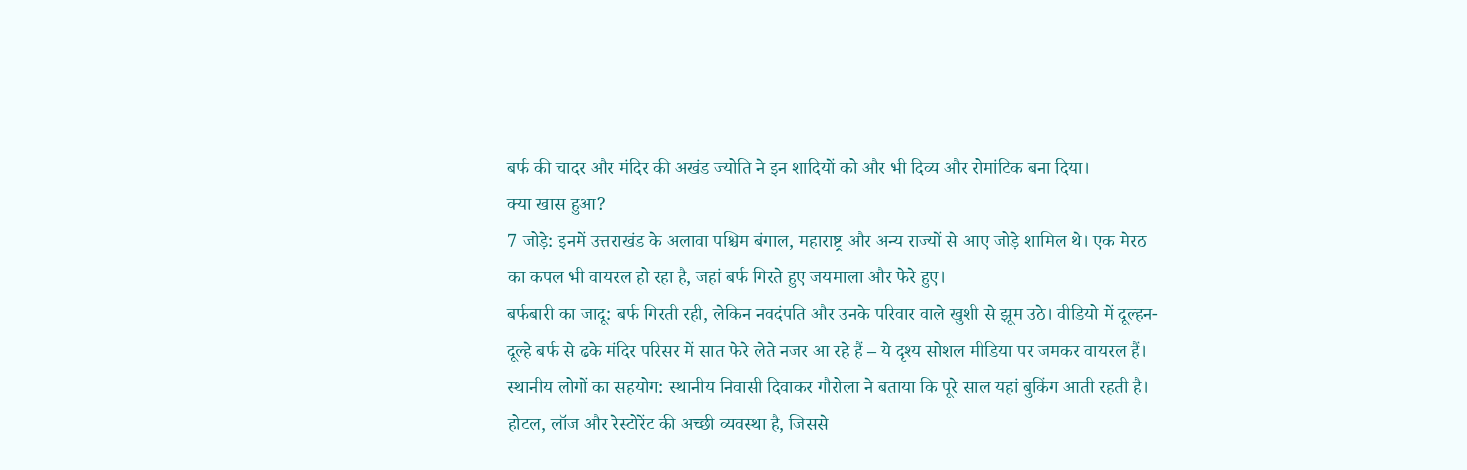बर्फ की चादर और मंदिर की अखंड ज्योति ने इन शादियों को और भी दिव्य और रोमांटिक बना दिया।
क्या खास हुआ?
7 जोड़े: इनमें उत्तराखंड के अलावा पश्चिम बंगाल, महाराष्ट्र और अन्य राज्यों से आए जोड़े शामिल थे। एक मेरठ का कपल भी वायरल हो रहा है, जहां बर्फ गिरते हुए जयमाला और फेरे हुए।
बर्फबारी का जादू: बर्फ गिरती रही, लेकिन नवदंपति और उनके परिवार वाले खुशी से झूम उठे। वीडियो में दूल्हन-दूल्हे बर्फ से ढके मंदिर परिसर में सात फेरे लेते नजर आ रहे हैं – ये दृश्य सोशल मीडिया पर जमकर वायरल हैं।
स्थानीय लोगों का सहयोग: स्थानीय निवासी दिवाकर गौरोला ने बताया कि पूरे साल यहां बुकिंग आती रहती है। होटल, लॉज और रेस्टोरेंट की अच्छी व्यवस्था है, जिससे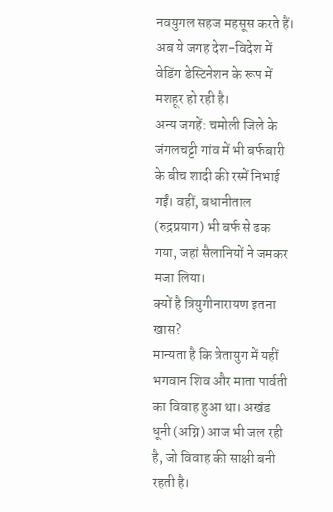नवयुगल सहज महसूस करते हैं। अब ये जगह देश-विदेश में वेडिंग डेस्टिनेशन के रूप में मशहूर हो रही है।
अन्य जगहें: चमोली जिले के जंगलचट्टी गांव में भी बर्फबारी के बीच शादी की रस्में निभाई गईं। वहीं, बधानीताल (रुद्रप्रयाग) भी बर्फ से ढक गया, जहां सैलानियों ने जमकर मजा लिया।
क्यों है त्रियुगीनारायण इतना खास?
मान्यता है कि त्रेतायुग में यहीं भगवान शिव और माता पार्वती का विवाह हुआ था। अखंड धूनी (अग्नि) आज भी जल रही है, जो विवाह की साक्षी बनी रहती है।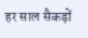हर साल सैकड़ों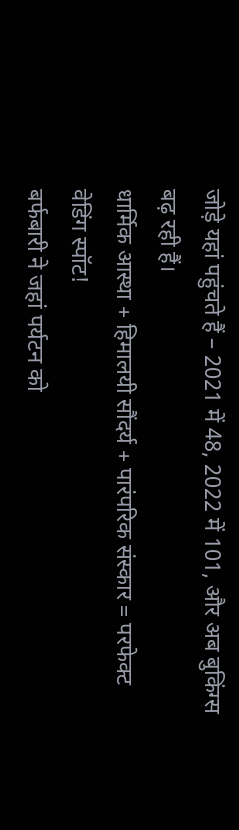जोड़े यहां पहुंचते हैं – 2021 में 48, 2022 में 101, और अब बुकिंग्स बढ़ रही हैं।
धार्मिक आस्था + हिमालयी सौंदर्य + पारंपरिक संस्कार = परफेक्ट वेडिंग स्पॉट!
बर्फबारी ने जहां पर्यटन को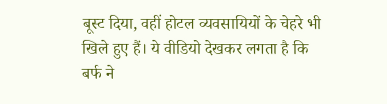बूस्ट दिया, वहीं होटल व्यवसायियों के चेहरे भी खिले हुए हैं। ये वीडियो देखकर लगता है कि बर्फ ने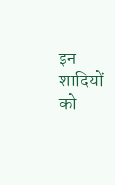इन शादियों को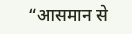“आसमान से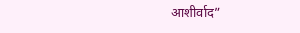आशीर्वाद”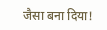जैसा बना दिया!